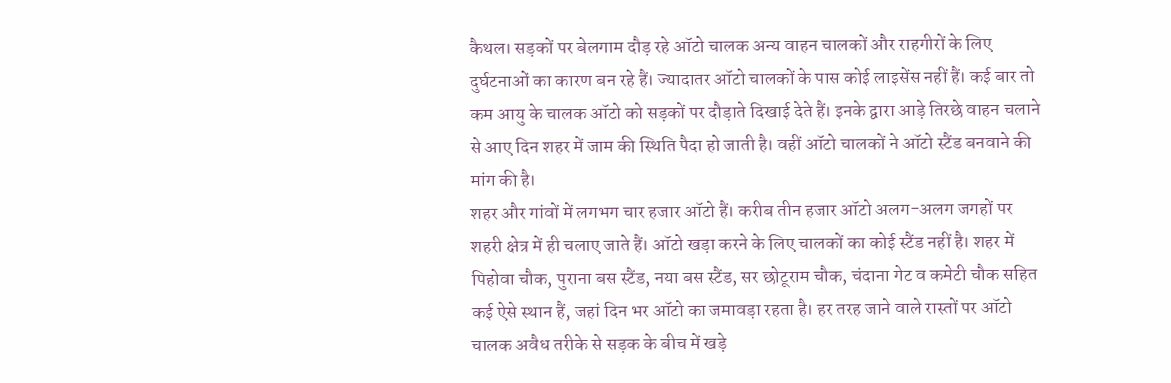कैथल। सड़कों पर बेलगाम दौड़ रहे ऑटो चालक अन्य वाहन चालकों और राहगीरों के लिए दुर्घटनाओं का कारण बन रहे हैं। ज्यादातर ऑटो चालकों के पास कोई लाइसेंस नहीं हैं। कई बार तो कम आयु के चालक ऑटो को सड़कों पर दौड़ाते दिखाई देते हैं। इनके द्वारा आड़े तिरछे वाहन चलाने से आए दिन शहर में जाम की स्थिति पैदा हो जाती है। वहीं ऑटो चालकों ने ऑटो स्टैंड बनवाने की मांग की है।
शहर और गांवों में लगभग चार हजार ऑटो हैं। करीब तीन हजार ऑटो अलग-अलग जगहों पर शहरी क्षेत्र में ही चलाए जाते हैं। ऑटो खड़ा करने के लिए चालकों का कोई स्टैंड नहीं है। शहर में पिहोवा चौक, पुराना बस स्टैंड, नया बस स्टैंड, सर छोटूराम चौक, चंदाना गेट व कमेटी चौक सहित कई ऐसे स्थान हैं, जहां दिन भर ऑटो का जमावड़ा रहता है। हर तरह जाने वाले रास्तों पर ऑटो चालक अवैध तरीके से सड़क के बीच में खड़े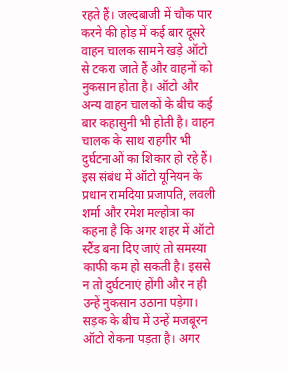रहते हैं। जल्दबाजी में चौक पार करने की होड़ में कई बार दूसरे वाहन चालक सामने खड़े ऑटो से टकरा जाते हैं और वाहनों को नुकसान होता है। ऑटो और अन्य वाहन चालकों के बीच कई बार कहासुनी भी होती है। वाहन चालक के साथ राहगीर भी दुर्घटनाओं का शिकार हो रहे हैं।
इस संबंध में ऑटो यूनियन के प्रधान रामदिया प्रजापति, लवली शर्मा और रमेश मल्होत्रा का कहना है कि अगर शहर में ऑटो स्टैंड बना दिए जाएं तो समस्या काफी कम हो सकती है। इससे न तो दुर्घटनाएं होंगी और न ही उन्हें नुकसान उठाना पड़ेगा। सड़क के बीच में उन्हें मजबूरन ऑटो रोकना पड़ता है। अगर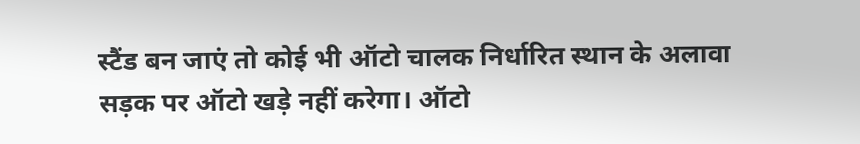स्टैंड बन जाएं तो कोई भी ऑटो चालक निर्धारित स्थान के अलावा सड़क पर ऑटो खड़े नहीं करेगा। ऑटो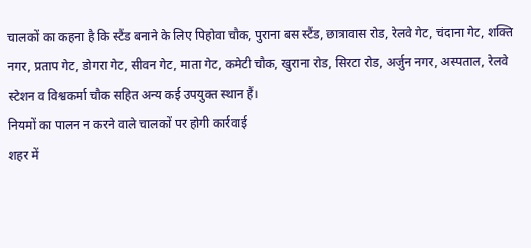चालकों का कहना है कि स्टैंड बनाने के लिए पिहोवा चौक, पुराना बस स्टैंड, छात्रावास रोड, रेलवे गेट, चंदाना गेट, शक्ति नगर, प्रताप गेट, डोगरा गेट, सीवन गेट, माता गेट, कमेटी चौक, खुराना रोड, सिरटा रोड, अर्जुन नगर, अस्पताल, रेलवे स्टेशन व विश्वकर्मा चौक सहित अन्य कई उपयुक्त स्थान हैं।
नियमों का पालन न करने वाले चालकों पर होगी कार्रवाई
शहर में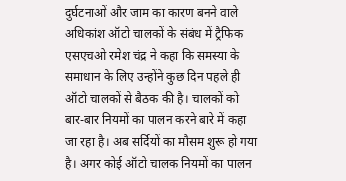दुर्घटनाओं और जाम का कारण बनने वाले अधिकांश ऑटो चालकों के संबंध में ट्रैफिक एसएचओ रमेश चंद्र ने कहा कि समस्या के समाधान के लिए उन्होंने कुछ दिन पहले ही ऑटो चालकों से बैठक की है। चालकों को बार-बार नियमों का पालन करने बारे में कहा जा रहा है। अब सर्दियों का मौसम शुरू हो गया है। अगर कोई ऑटो चालक नियमों का पालन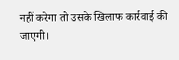नहीं करेगा तो उसके खिलाफ कार्रवाई की जाएगी।